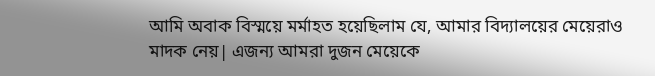আমি অবাক বিস্ময়ে মর্মাহত হয়েছিলাম যে, আমার বিদ্যালয়ের মেয়েরাও মাদক নেয়| এজন্য আমরা দুজন মেয়েকে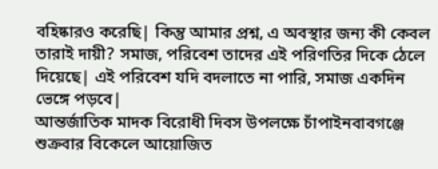বহিষ্কারও করেছি| কিন্তু আমার প্রশ্ন, এ অবস্থার জন্য কী কেবল তারাই দায়ী? সমাজ, পরিবেশ তাদের এই পরিণতির দিকে ঠেলে দিয়েছে| এই পরিবেশ যদি বদলাতে না পারি, সমাজ একদিন ভেঙ্গে পড়বে|
আন্তর্জাতিক মাদক বিরোধী দিবস উপলক্ষে চাঁপাইনবাবগঞ্জে শুক্রবার বিকেলে আয়োজিত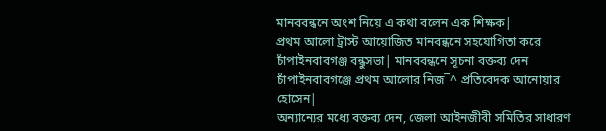মানববন্ধনে অংশ নিয়ে এ কথা বলেন এক শিক্ষক|
প্রথম আলো ট্রাস্ট আয়োজিত মানবন্ধনে সহযোগিতা করে চাঁপাইনবাবগঞ্জ বন্ধুসভা| মানববন্ধনে সূচনা বক্তব্য দেন চাঁপাইনবাবগঞ্জে প্রথম আলোর নিজ¯^ প্রতিবেদক আনোয়ার হোসেন|
অন্যান্যের মধ্যে বক্তব্য দেন, জেলা আইনজীবী সমিতির সাধারণ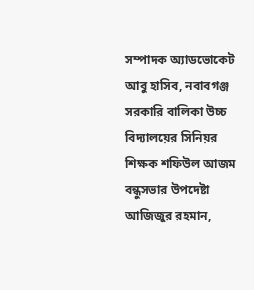সম্পাদক অ্যাডভোকেট আবু হাসিব, নবাবগঞ্জ সরকারি বালিকা উচ্চ বিদ্যালয়ের সিনিয়র শিক্ষক শফিউল আজম বন্ধুসভার উপদেষ্টা আজিজুর রহমান,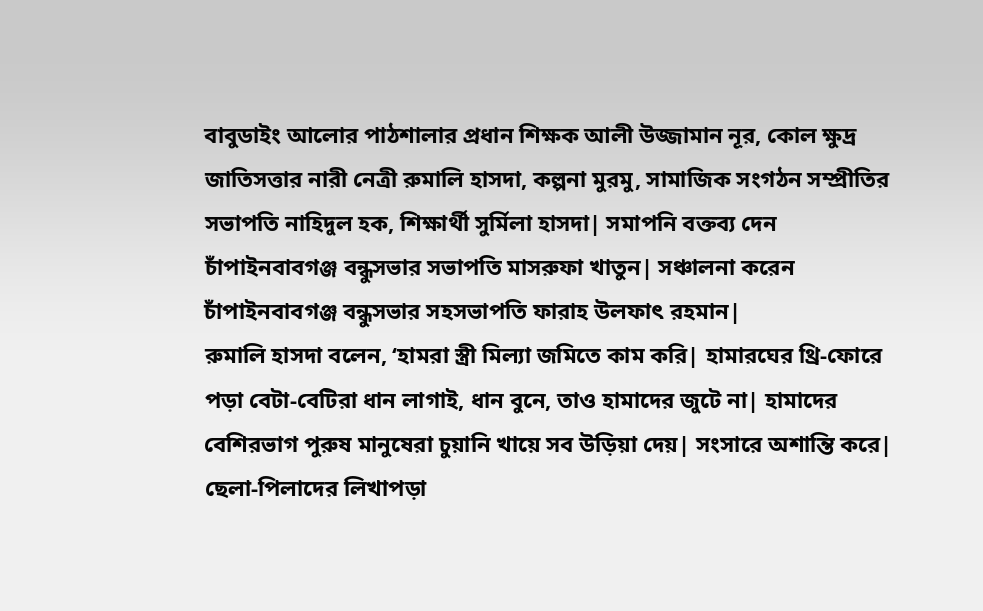বাবুডাইং আলোর পাঠশালার প্রধান শিক্ষক আলী উজ্জামান নূর, কোল ক্ষুদ্র জাতিসত্তার নারী নেত্রী রুমালি হাসদা, কল্পনা মুরমু, সামাজিক সংগঠন সম্প্রীতির সভাপতি নাহিদুল হক, শিক্ষার্থী সুর্মিলা হাসদা| সমাপনি বক্তব্য দেন চাঁপাইনবাবগঞ্জ বন্ধুসভার সভাপতি মাসরুফা খাতুন| সঞ্চালনা করেন চাঁপাইনবাবগঞ্জ বন্ধুসভার সহসভাপতি ফারাহ উলফাৎ রহমান|
রুমালি হাসদা বলেন, ‘হামরা স্ত্রী মিল্যা জমিতে কাম করি| হামারঘের থ্রি-ফোরে পড়া বেটা-বেটিরা ধান লাগাই, ধান বুনে, তাও হামাদের জুটে না| হামাদের বেশিরভাগ পুরুষ মানুষেরা চুয়ানি খায়ে সব উড়িয়া দেয়| সংসারে অশান্তি করে| ছেলা-পিলাদের লিখাপড়া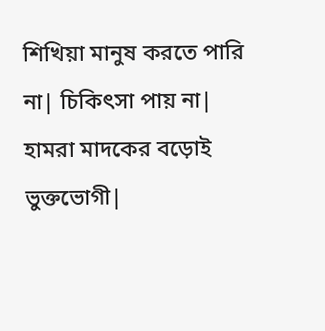শিখিয়া মানুষ করতে পারি না| চিকিৎসা পায় না| হামরা মাদকের বড়োই ভুক্তভোগী|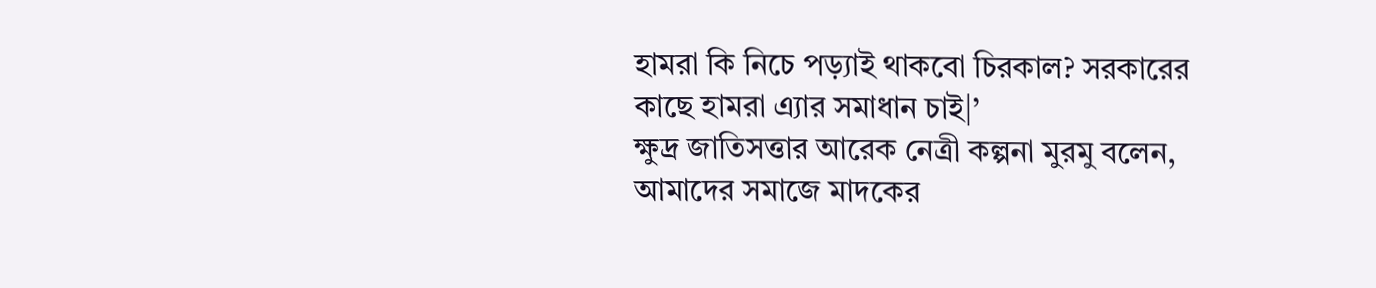হামরা কি নিচে পড়্যাই থাকবো চিরকাল? সরকারের কাছে হামরা এ্যার সমাধান চাই|’
ক্ষুদ্র জাতিসত্তার আরেক নেত্রী কল্পনা মুরমু বলেন, আমাদের সমাজে মাদকের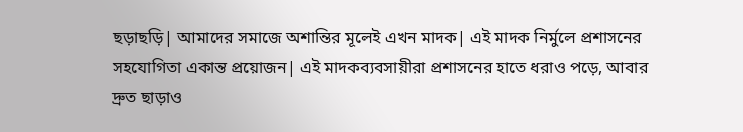ছড়াছড়ি| আমাদের সমাজে অশান্তির মূলেই এখন মাদক| এই মাদক নির্মুলে প্রশাসনের সহযোগিতা একান্ত প্রয়োজন| এই মাদকব্যবসায়ীরা প্রশাসনের হাতে ধরাও পড়ে, আবার দ্রুত ছাড়াও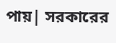পায়| সরকারের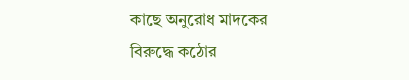কাছে অনুরোধ মাদকের বিরুদ্ধে কঠোর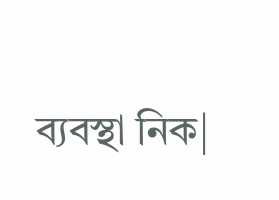ব্যবস্থা নিক|